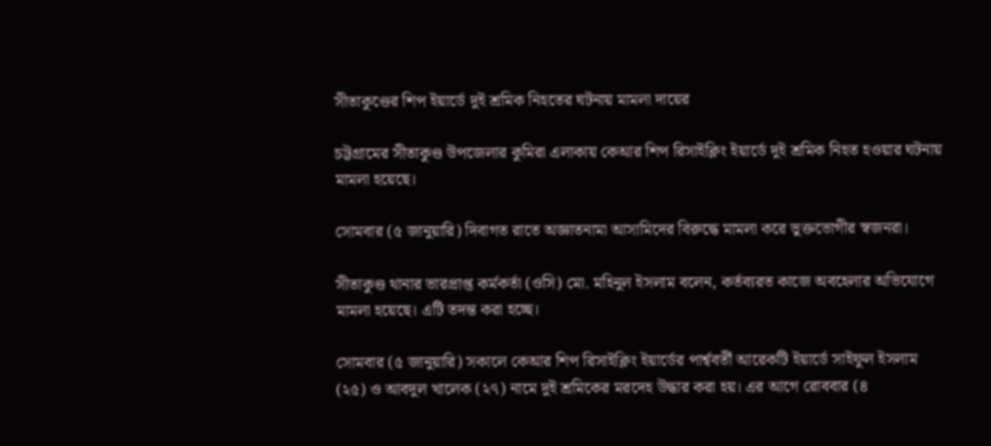সীতাকুণ্ডের শিপ ইয়ার্ডে দুই শ্রমিক নিহতের ঘটনায় মামলা দায়ের

চট্টগ্রামের সীতাকুণ্ড উপজেলার কুমিরা এলাকায় কেআর শিপ রিসাইক্লিং ইয়ার্ডে দুই শ্রমিক নিহত হওয়ার ঘটনায় মামলা হয়েছে।

সোমবার (৫ জানুয়ারি) দিবাগত রাতে অজ্ঞাতনামা আসামিদের বিরুদ্ধে মামলা করে ভুক্তভোগীর স্বজনরা।

সীতাকুণ্ড থানার ভারপ্রাপ্ত কর্মকর্তা (ওসি) মো. মহিনুল ইসলাম বলেন, কর্তব্যরত কাজে অবহেলার অভিযোগে মামলা হয়েছে। এটি তদন্ত করা হচ্ছে।

সোমবার (৫ জানুয়ারি) সকালে কেআর শিপ রিসাইক্লিং ইয়ার্ডের পার্শ্ববর্তী আরেকটি ইয়ার্ডে সাইফুল ইসলাম (২৫) ও আবদুল খালেক (২৭) নামে দুই শ্রমিকের মরদেহ উদ্ধার করা হয়। এর আগে রোববার (৪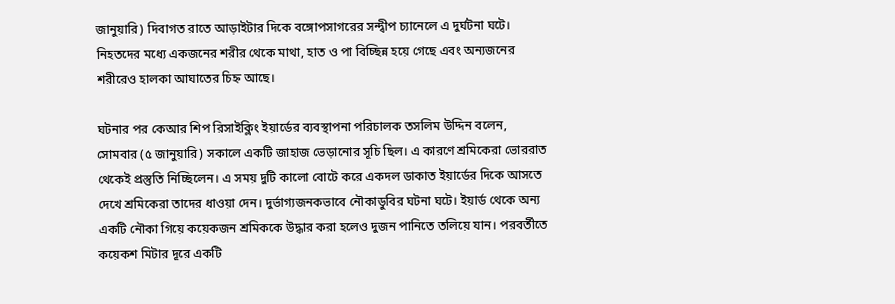জানুয়ারি) দিবাগত রাতে আড়াইটার দিকে বঙ্গোপসাগরের সন্দ্বীপ চ্যানেলে এ দুর্ঘটনা ঘটে। নিহতদের মধ্যে একজনের শরীর থেকে মাথা, হাত ও পা বিচ্ছিন্ন হয়ে গেছে এবং অন্যজনের শরীরেও হালকা আঘাতের চিহ্ন আছে।

ঘটনার পর কেআর শিপ রিসাইক্লিং ইয়ার্ডের ব্যবস্থাপনা পরিচালক তসলিম উদ্দিন বলেন, সোমবার (৫ জানুয়ারি) সকালে একটি জাহাজ ভেড়ানোর সূচি ছিল। এ কারণে শ্রমিকেরা ভোররাত থেকেই প্রস্তুতি নিচ্ছিলেন। এ সময় দুটি কালো বোটে করে একদল ডাকাত ইয়ার্ডের দিকে আসতে দেখে শ্রমিকেরা তাদের ধাওয়া দেন। দুর্ভাগ্যজনকভাবে নৌকাডুবির ঘটনা ঘটে। ইয়ার্ড থেকে অন্য একটি নৌকা গিয়ে কয়েকজন শ্রমিককে উদ্ধার করা হলেও দুজন পানিতে তলিয়ে যান। পরবর্তীতে কয়েকশ মিটার দূরে একটি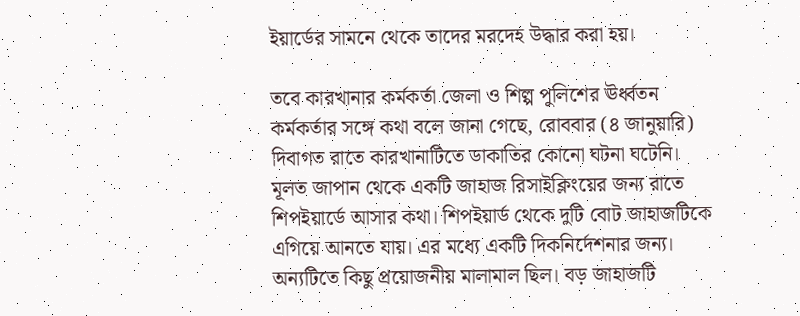ইয়ার্ডের সামনে থেকে তাদের মরদেহ উদ্ধার করা হয়।

তবে কারখানার কর্মকর্তা জেলা ও শিল্প পুলিশের ঊর্ধ্বতন কর্মকর্তার সঙ্গে কথা বলে জানা গেছে, রোববার (৪ জানুয়ারি) দিবাগত রাতে কারখানাটিতে ডাকাতির কোনো ঘটনা ঘটেনি। মূলত জাপান থেকে একটি জাহাজ রিসাইক্লিংয়ের জন্য রাতে শিপইয়ার্ডে আসার কথা। শিপইয়ার্ড থেকে দুটি বোট জাহাজটিকে এগিয়ে আনতে যায়। এর মধ্যে একটি দিকনির্দেশনার জন্য। অন্যটিতে কিছু প্রয়োজনীয় মালামাল ছিল। বড় জাহাজটি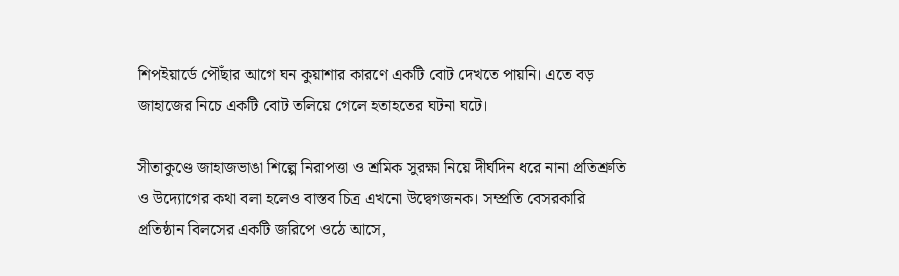শিপইয়ার্ডে পৌঁছার আগে ঘন কুয়াশার কারণে একটি বোট দেখতে পায়নি। এতে বড় জাহাজের নিচে একটি বোট তলিয়ে গেলে হতাহতের ঘটনা ঘটে।

সীতাকুণ্ডে জাহাজভাঙা শিল্পে নিরাপত্তা ও শ্রমিক সুরক্ষা নিয়ে দীর্ঘদিন ধরে নানা প্রতিশ্রুতি ও উদ্যোগের কথা বলা হলেও বাস্তব চিত্র এখনো উদ্বেগজনক। সম্প্রতি বেসরকারি প্রতিষ্ঠান বিলসের একটি জরিপে ওঠে আসে,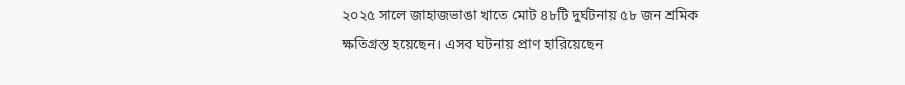২০২৫ সালে জাহাজভাঙা খাতে মোট ৪৮টি দুর্ঘটনায় ৫৮ জন শ্রমিক ক্ষতিগ্রস্ত হয়েছেন। এসব ঘটনায় প্রাণ হারিয়েছেন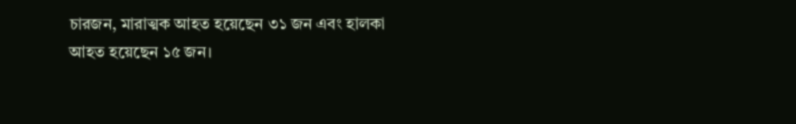চারজন, মারাত্মক আহত হয়েছেন ৩১ জন এবং হালকা আহত হয়েছেন ১৫ জন।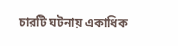চারটি ঘটনায় একাধিক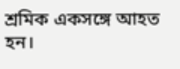শ্রমিক একসঙ্গে আহত হন।